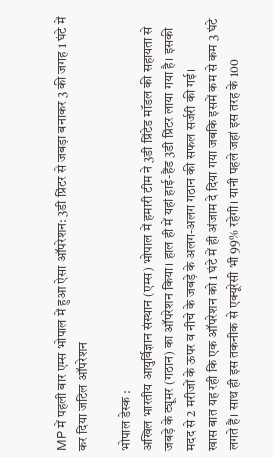MP में पहली बार एम्स भोपाल में हुआ ऐसा ऑपरेशन: 3डी प्रिंटर से जबड़ा बनाकर 3 की जगह 1 घंटे में कर दिया जटिल ऑपरेशन

भोपाल डेस्क :
अखिल भारतीय आयुर्विज्ञान संस्थान (एम्स) भोपाल में हमारी टीम ने 3डी प्रिंटेड मॉडल की सहायता से जबड़े के ट्यूमर (गठान) का ऑपरेशन किया। हाल ही में यहां हाई-हैंड 3डी प्रिंटर लाया गया है। इसकी मदद से 2 मरीजों के ऊपर व नीचे के जबड़े के अलग-अलग गठान की सफल सर्जरी की गई।
खास बात यह रही कि एक ऑपरेशन को 1 घंटे में ही अंजाम दे दिया गया जबकि इसमें कम से कम 3 घंटे लगते हैं। साथ ही इस तकनीक से एक्यूरेसी भी 99% रहेगी। यानी पहले जहां इस तरह के 100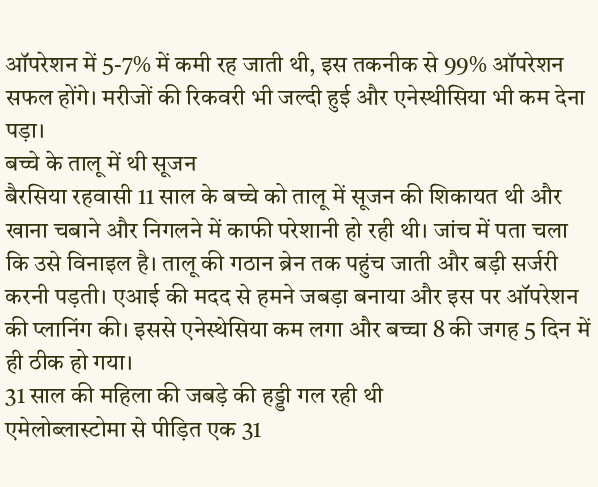ऑपरेशन में 5-7% में कमी रह जाती थी, इस तकनीक से 99% ऑपरेशन सफल होंगे। मरीजों की रिकवरी भी जल्दी हुई और एनेस्थीसिया भी कम देना पड़ा।
बच्चे के तालू में थी सूजन
बैरसिया रहवासी 11 साल के बच्चे को तालू में सूजन की शिकायत थी और खाना चबाने और निगलने में काफी परेशानी हो रही थी। जांच में पता चला कि उसे विनाइल है। तालू की गठान ब्रेन तक पहुंच जाती और बड़ी सर्जरी करनी पड़ती। एआई की मदद से हमने जबड़ा बनाया और इस पर ऑपरेशन की प्लानिंग की। इससे एनेस्थेसिया कम लगा और बच्चा 8 की जगह 5 दिन में ही ठीक हो गया।
31 साल की महिला की जबड़े की हड्डी गल रही थी
एमेलोब्लास्टोमा से पीड़ित एक 31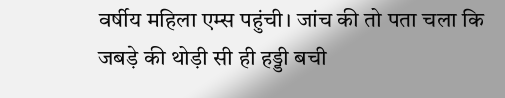वर्षीय महिला एम्स पहुंची। जांच की तो पता चला कि जबड़े की थोड़ी सी ही हड्डी बची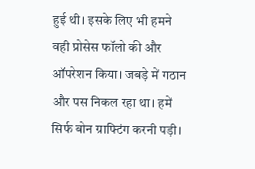हुई थी। इसके लिए भी हमने वही प्रोसेस फॉलो की और ऑपरेशन किया। जबड़े में गठान और पस निकल रहा था। हमें सिर्फ बोन ग्राफ्टिंग करनी पड़ी।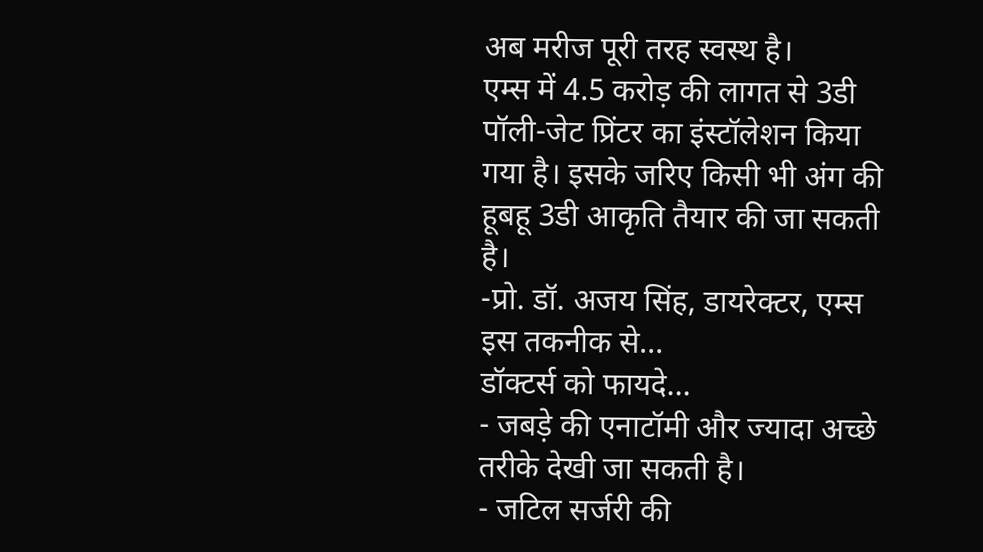अब मरीज पूरी तरह स्वस्थ है।
एम्स में 4.5 करोड़ की लागत से 3डी पॉली-जेट प्रिंटर का इंस्टॉलेशन किया गया है। इसके जरिए किसी भी अंग की हूबहू 3डी आकृति तैयार की जा सकती है।
-प्रो. डॉ. अजय सिंह, डायरेक्टर, एम्स
इस तकनीक से…
डॉक्टर्स को फायदे…
- जबड़े की एनाटॉमी और ज्यादा अच्छे तरीके देखी जा सकती है।
- जटिल सर्जरी की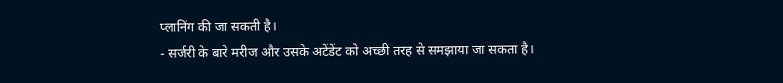प्लानिंग की जा सकती है।
- सर्जरी के बारे मरीज और उसके अटेंडेंट को अच्छी तरह से समझाया जा सकता है।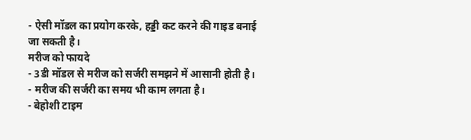- ऐसी मॉडल का प्रयोग करके, हड्डी कट करने की गाइड बनाई जा सकती है।
मरीज को फायदे
- 3डी मॉडल से मरीज को सर्जरी समझने में आसानी होती है।
- मरीज की सर्जरी का समय भी काम लगता है।
- बेहोशी टाइम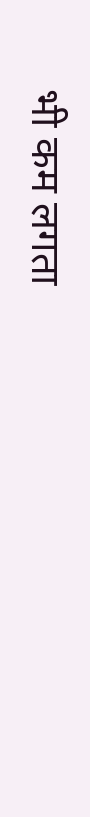भी कम लगता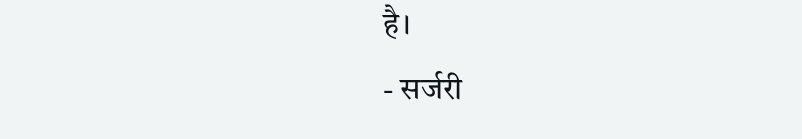है।
- सर्जरी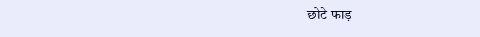छोटे फाड़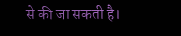से की जा सकती है।